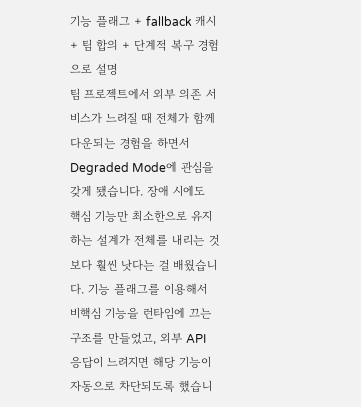기능 플래그 + fallback 캐시 + 팀 합의 + 단계적 복구 경험으로 설명
팀 프로젝트에서 외부 의존 서비스가 느려질 때 전체가 함께 다운되는 경험을 하면서 Degraded Mode에 관심을 갖게 됐습니다. 장애 시에도 핵심 기능만 최소한으로 유지하는 설계가 전체를 내리는 것보다 훨씬 낫다는 걸 배웠습니다. 기능 플래그를 이용해서 비핵심 기능을 런타임에 끄는 구조를 만들었고, 외부 API 응답이 느려지면 해당 기능이 자동으로 차단되도록 했습니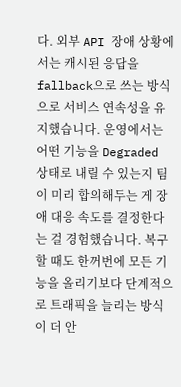다. 외부 API 장애 상황에서는 캐시된 응답을 fallback으로 쓰는 방식으로 서비스 연속성을 유지했습니다. 운영에서는 어떤 기능을 Degraded 상태로 내릴 수 있는지 팀이 미리 합의해두는 게 장애 대응 속도를 결정한다는 걸 경험했습니다. 복구할 때도 한꺼번에 모든 기능을 올리기보다 단계적으로 트래픽을 늘리는 방식이 더 안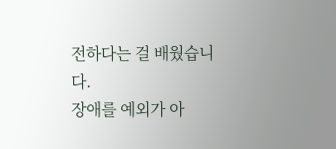전하다는 걸 배웠습니다.
장애를 예외가 아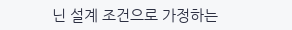닌 설계 조건으로 가정하는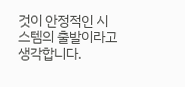것이 안정적인 시스템의 출발이라고 생각합니다.